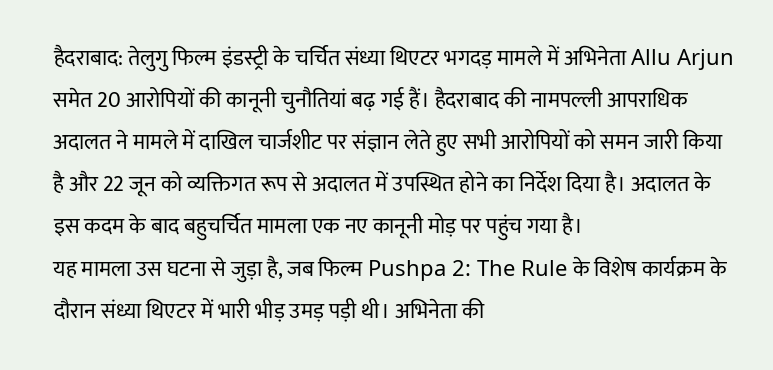हैदराबाद: तेलुगु फिल्म इंडस्ट्री के चर्चित संध्या थिएटर भगदड़ मामले में अभिनेता Allu Arjun समेत 20 आरोपियों की कानूनी चुनौतियां बढ़ गई हैं। हैदराबाद की नामपल्ली आपराधिक अदालत ने मामले में दाखिल चार्जशीट पर संज्ञान लेते हुए सभी आरोपियों को समन जारी किया है और 22 जून को व्यक्तिगत रूप से अदालत में उपस्थित होने का निर्देश दिया है। अदालत के इस कदम के बाद बहुचर्चित मामला एक नए कानूनी मोड़ पर पहुंच गया है।
यह मामला उस घटना से जुड़ा है, जब फिल्म Pushpa 2: The Rule के विशेष कार्यक्रम के दौरान संध्या थिएटर में भारी भीड़ उमड़ पड़ी थी। अभिनेता की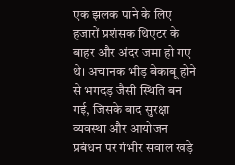एक झलक पाने के लिए हजारों प्रशंसक थिएटर के बाहर और अंदर जमा हो गए थे। अचानक भीड़ बेकाबू होने से भगदड़ जैसी स्थिति बन गई, जिसके बाद सुरक्षा व्यवस्था और आयोजन प्रबंधन पर गंभीर सवाल खड़े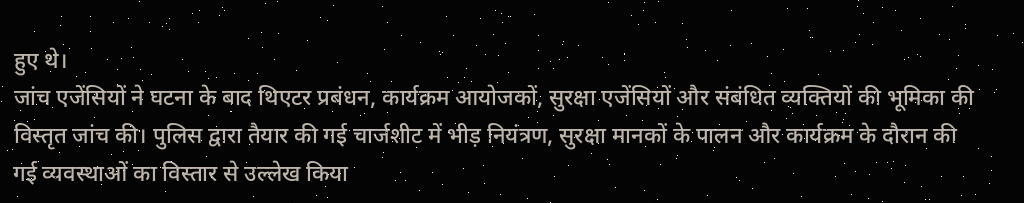हुए थे।
जांच एजेंसियों ने घटना के बाद थिएटर प्रबंधन, कार्यक्रम आयोजकों, सुरक्षा एजेंसियों और संबंधित व्यक्तियों की भूमिका की विस्तृत जांच की। पुलिस द्वारा तैयार की गई चार्जशीट में भीड़ नियंत्रण, सुरक्षा मानकों के पालन और कार्यक्रम के दौरान की गई व्यवस्थाओं का विस्तार से उल्लेख किया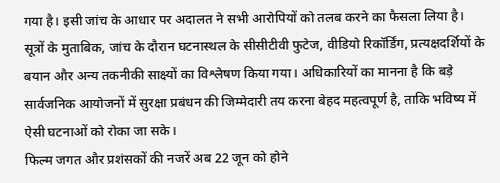गया है। इसी जांच के आधार पर अदालत ने सभी आरोपियों को तलब करने का फैसला लिया है।
सूत्रों के मुताबिक, जांच के दौरान घटनास्थल के सीसीटीवी फुटेज, वीडियो रिकॉर्डिंग, प्रत्यक्षदर्शियों के बयान और अन्य तकनीकी साक्ष्यों का विश्लेषण किया गया। अधिकारियों का मानना है कि बड़े सार्वजनिक आयोजनों में सुरक्षा प्रबंधन की जिम्मेदारी तय करना बेहद महत्वपूर्ण है, ताकि भविष्य में ऐसी घटनाओं को रोका जा सके।
फिल्म जगत और प्रशंसकों की नजरें अब 22 जून को होने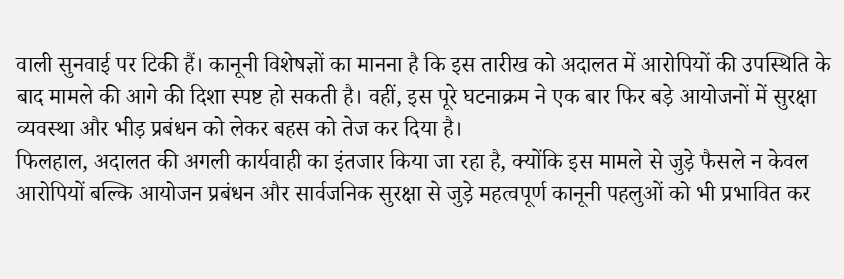वाली सुनवाई पर टिकी हैं। कानूनी विशेषज्ञों का मानना है कि इस तारीख को अदालत में आरोपियों की उपस्थिति के बाद मामले की आगे की दिशा स्पष्ट हो सकती है। वहीं, इस पूरे घटनाक्रम ने एक बार फिर बड़े आयोजनों में सुरक्षा व्यवस्था और भीड़ प्रबंधन को लेकर बहस को तेज कर दिया है।
फिलहाल, अदालत की अगली कार्यवाही का इंतजार किया जा रहा है, क्योंकि इस मामले से जुड़े फैसले न केवल आरोपियों बल्कि आयोजन प्रबंधन और सार्वजनिक सुरक्षा से जुड़े महत्वपूर्ण कानूनी पहलुओं को भी प्रभावित कर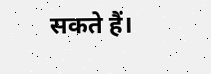सकते हैं।